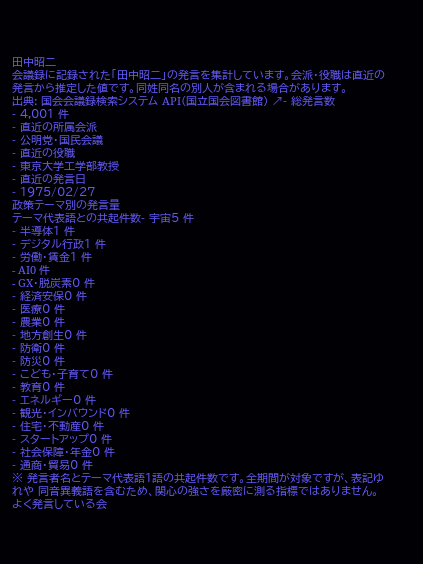田中昭二
会議録に記録された「田中昭二」の発言を集計しています。会派・役職は直近の発言から推定した値です。同姓同名の別人が含まれる場合があります。
出典: 国会会議録検索システム API(国立国会図書館) ↗- 総発言数
- 4,001 件
- 直近の所属会派
- 公明党・国民会議
- 直近の役職
- 東京大学工学部教授
- 直近の発言日
- 1975/02/27
政策テーマ別の発言量
テーマ代表語との共起件数- 宇宙5 件
- 半導体1 件
- デジタル行政1 件
- 労働・賃金1 件
- AI0 件
- GX・脱炭素0 件
- 経済安保0 件
- 医療0 件
- 農業0 件
- 地方創生0 件
- 防衛0 件
- 防災0 件
- こども・子育て0 件
- 教育0 件
- エネルギー0 件
- 観光・インバウンド0 件
- 住宅・不動産0 件
- スタートアップ0 件
- 社会保障・年金0 件
- 通商・貿易0 件
※ 発言者名とテーマ代表語1語の共起件数です。全期間が対象ですが、表記ゆれや 同音異義語を含むため、関心の強さを厳密に測る指標ではありません。
よく発言している会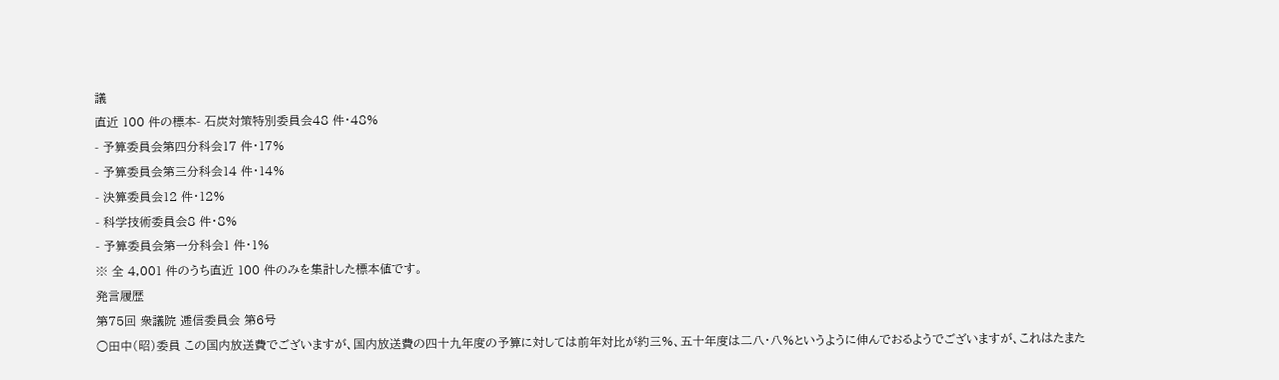議
直近 100 件の標本- 石炭対策特別委員会48 件・48%
- 予算委員会第四分科会17 件・17%
- 予算委員会第三分科会14 件・14%
- 決算委員会12 件・12%
- 科学技術委員会8 件・8%
- 予算委員会第一分科会1 件・1%
※ 全 4,001 件のうち直近 100 件のみを集計した標本値です。
発言履歴
第75回 衆議院 逓信委員会 第6号
○田中(昭)委員 この国内放送費でございますが、国内放送費の四十九年度の予算に対しては前年対比が約三%、五十年度は二八・八%というように伸んでおるようでございますが、これはたまた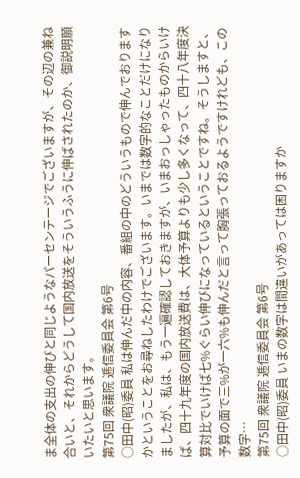ま全体の支出の伸びと同じようなパーセンテージでございますが、その辺の兼ね合いと、それからどうして国内放送をそういうふうに伸ばされたのか、御説明願いたいと思います。
第75回 衆議院 逓信委員会 第6号
○田中(昭)委員 私は伸んだ中の内容、番組の中のどういうもので伸んでおりますかということをお尋ねしたわけでございます。いまでは数字的なことだけになりましたが、私は、もう一遍確認しておきますが、いまおっしゃったものからいけば、四十九年度の国内放送費は、大体予算よりも少し多くなって、四十八年度決算対比でいけば七%ぐらい伸びになっているということですね。そうしますと、予算の面で三%が一六%も伸んだと言って胸張っておるようですけれども、この数字…
第75回 衆議院 逓信委員会 第6号
○田中(昭)委員 いまの数字は間違いがあっては困りますか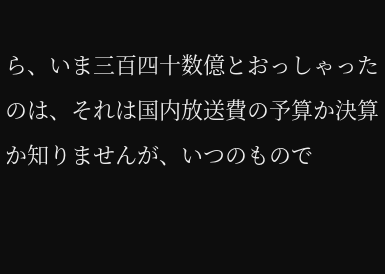ら、いま三百四十数億とおっしゃったのは、それは国内放送費の予算か決算か知りませんが、いつのもので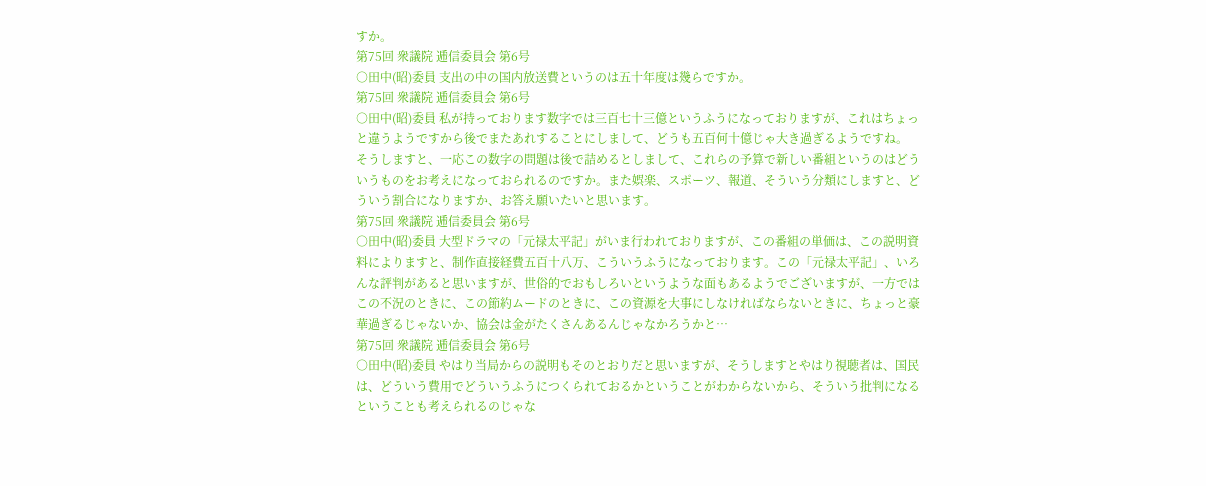すか。
第75回 衆議院 逓信委員会 第6号
○田中(昭)委員 支出の中の国内放送費というのは五十年度は幾らですか。
第75回 衆議院 逓信委員会 第6号
○田中(昭)委員 私が持っております数字では三百七十三億というふうになっておりますが、これはちょっと違うようですから後でまたあれすることにしまして、どうも五百何十億じゃ大き過ぎるようですね。 そうしますと、一応この数字の問題は後で詰めるとしまして、これらの予算で新しい番組というのはどういうものをお考えになっておられるのですか。また娯楽、スポーツ、報道、そういう分類にしますと、どういう割合になりますか、お答え願いたいと思います。
第75回 衆議院 逓信委員会 第6号
○田中(昭)委員 大型ドラマの「元禄太平記」がいま行われておりますが、この番組の単価は、この説明資料によりますと、制作直接経費五百十八万、こういうふうになっております。この「元禄太平記」、いろんな評判があると思いますが、世俗的でおもしろいというような面もあるようでございますが、一方ではこの不況のときに、この節約ムードのときに、この資源を大事にしなければならないときに、ちょっと豪華過ぎるじゃないか、協会は金がたくさんあるんじゃなかろうかと…
第75回 衆議院 逓信委員会 第6号
○田中(昭)委員 やはり当局からの説明もそのとおりだと思いますが、そうしますとやはり視聴者は、国民は、どういう費用でどういうふうにつくられておるかということがわからないから、そういう批判になるということも考えられるのじゃな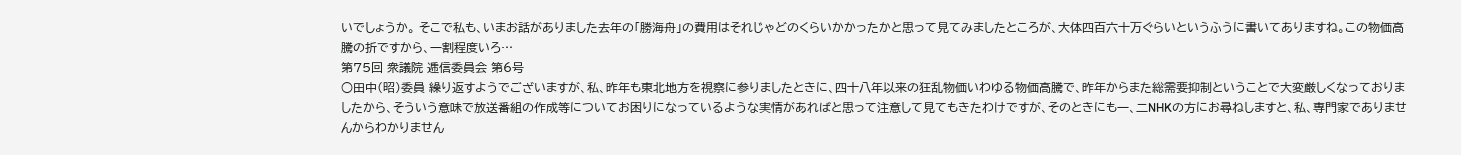いでしょうか。 そこで私も、いまお話がありました去年の「勝海舟」の費用はそれじゃどのくらいかかったかと思って見てみましたところが、大体四百六十万ぐらいというふうに書いてありますね。この物価高騰の折ですから、一割程度いろ…
第75回 衆議院 逓信委員会 第6号
○田中(昭)委員 繰り返すようでございますが、私、昨年も東北地方を視察に参りましたときに、四十八年以来の狂乱物価いわゆる物価高騰で、昨年からまた総需要抑制ということで大変厳しくなっておりましたから、そういう意味で放送番組の作成等についてお困りになっているような実情があればと思って注意して見てもきたわけですが、そのときにも一、二NHKの方にお尋ねしますと、私、専門家でありませんからわかりません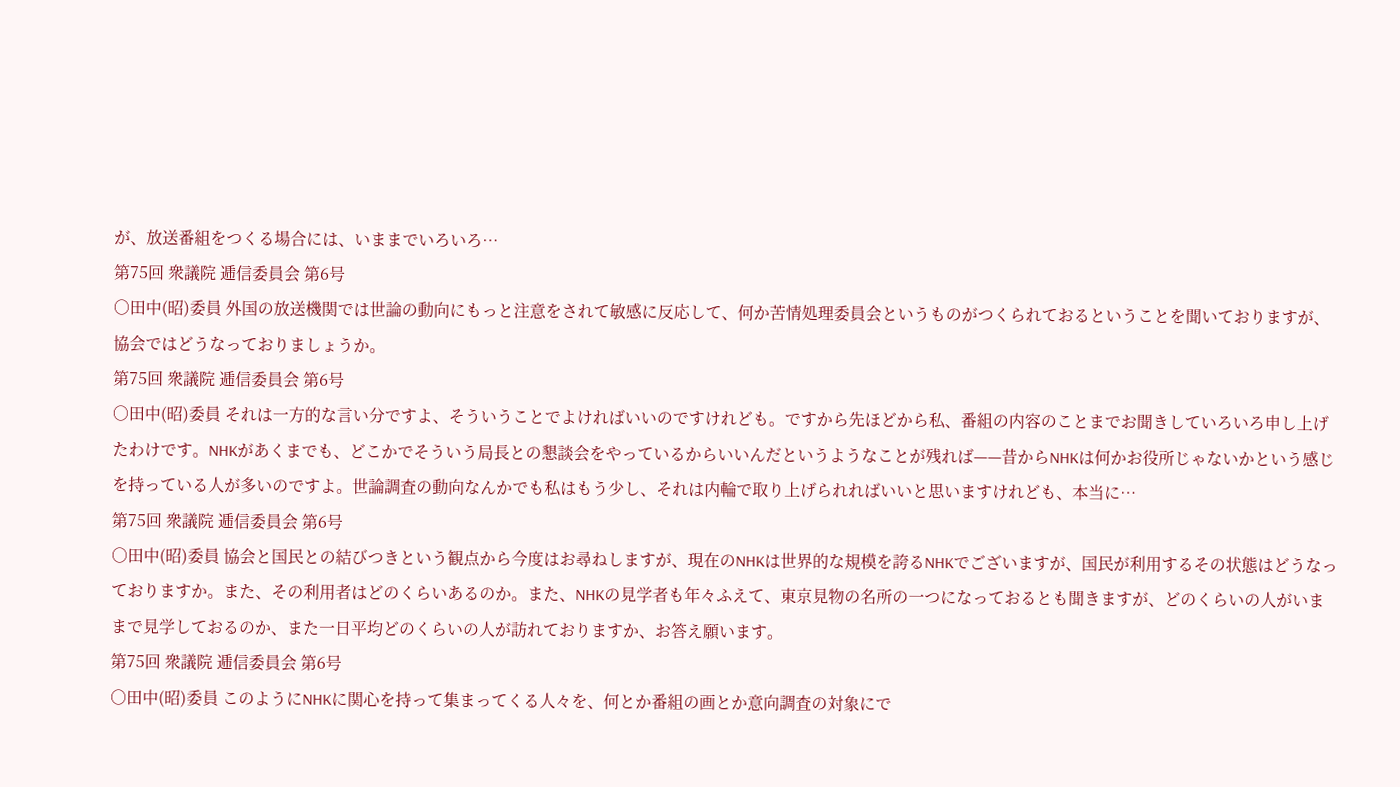が、放送番組をつくる場合には、いままでいろいろ…
第75回 衆議院 逓信委員会 第6号
○田中(昭)委員 外国の放送機関では世論の動向にもっと注意をされて敏感に反応して、何か苦情処理委員会というものがつくられておるということを聞いておりますが、協会ではどうなっておりましょうか。
第75回 衆議院 逓信委員会 第6号
○田中(昭)委員 それは一方的な言い分ですよ、そういうことでよければいいのですけれども。ですから先ほどから私、番組の内容のことまでお聞きしていろいろ申し上げたわけです。NHKがあくまでも、どこかでそういう局長との懇談会をやっているからいいんだというようなことが残れば——昔からNHKは何かお役所じゃないかという感じを持っている人が多いのですよ。世論調査の動向なんかでも私はもう少し、それは内輪で取り上げられればいいと思いますけれども、本当に…
第75回 衆議院 逓信委員会 第6号
○田中(昭)委員 協会と国民との結びつきという観点から今度はお尋ねしますが、現在のNHKは世界的な規模を誇るNHKでございますが、国民が利用するその状態はどうなっておりますか。また、その利用者はどのくらいあるのか。また、NHKの見学者も年々ふえて、東京見物の名所の一つになっておるとも聞きますが、どのくらいの人がいままで見学しておるのか、また一日平均どのくらいの人が訪れておりますか、お答え願います。
第75回 衆議院 逓信委員会 第6号
○田中(昭)委員 このようにNHKに関心を持って集まってくる人々を、何とか番組の画とか意向調査の対象にで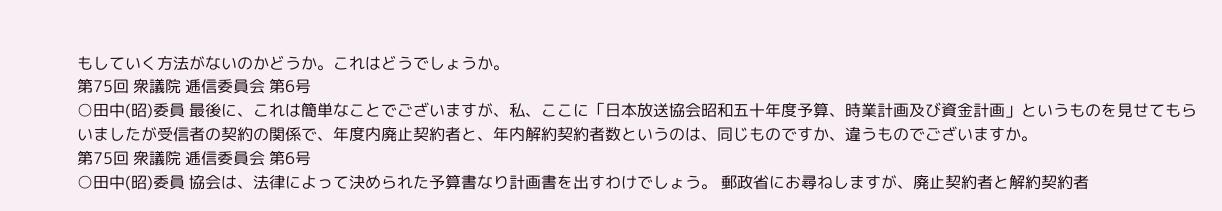もしていく方法がないのかどうか。これはどうでしょうか。
第75回 衆議院 逓信委員会 第6号
○田中(昭)委員 最後に、これは簡単なことでございますが、私、ここに「日本放送協会昭和五十年度予算、時業計画及び資金計画」というものを見せてもらいましたが受信者の契約の関係で、年度内廃止契約者と、年内解約契約者数というのは、同じものですか、違うものでございますか。
第75回 衆議院 逓信委員会 第6号
○田中(昭)委員 協会は、法律によって決められた予算書なり計画書を出すわけでしょう。 郵政省にお尋ねしますが、廃止契約者と解約契約者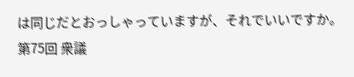は同じだとおっしゃっていますが、それでいいですか。
第75回 衆議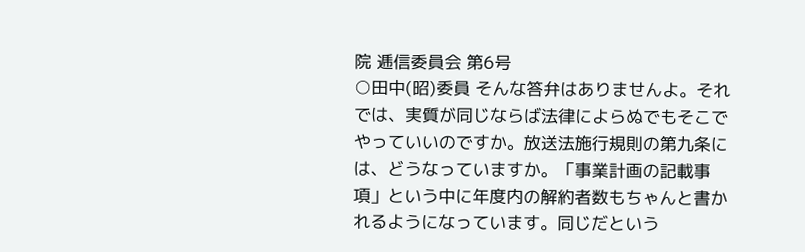院 逓信委員会 第6号
○田中(昭)委員 そんな答弁はありませんよ。それでは、実質が同じならば法律によらぬでもそこでやっていいのですか。放送法施行規則の第九条には、どうなっていますか。「事業計画の記載事項」という中に年度内の解約者数もちゃんと書かれるようになっています。同じだという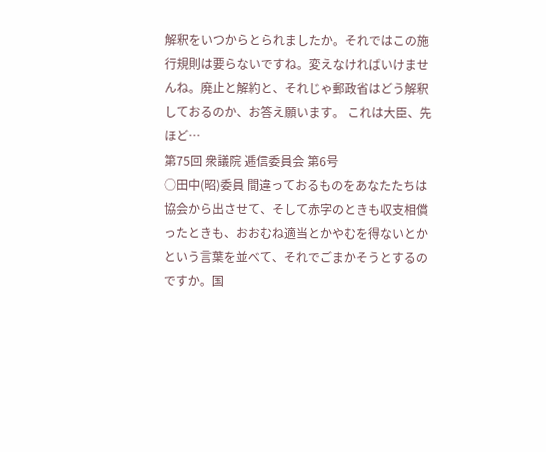解釈をいつからとられましたか。それではこの施行規則は要らないですね。変えなければいけませんね。廃止と解約と、それじゃ郵政省はどう解釈しておるのか、お答え願います。 これは大臣、先ほど…
第75回 衆議院 逓信委員会 第6号
○田中(昭)委員 間違っておるものをあなたたちは協会から出させて、そして赤字のときも収支相償ったときも、おおむね適当とかやむを得ないとかという言葉を並べて、それでごまかそうとするのですか。国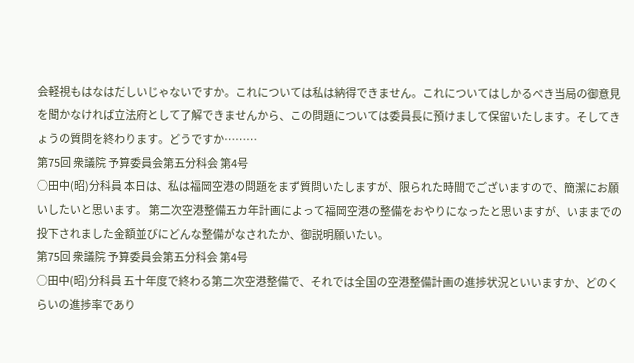会軽視もはなはだしいじゃないですか。これについては私は納得できません。これについてはしかるべき当局の御意見を聞かなければ立法府として了解できませんから、この問題については委員長に預けまして保留いたします。そしてきょうの質問を終わります。どうですか………
第75回 衆議院 予算委員会第五分科会 第4号
○田中(昭)分科員 本日は、私は福岡空港の問題をまず質問いたしますが、限られた時間でございますので、簡潔にお願いしたいと思います。 第二次空港整備五カ年計画によって福岡空港の整備をおやりになったと思いますが、いままでの投下されました金額並びにどんな整備がなされたか、御説明願いたい。
第75回 衆議院 予算委員会第五分科会 第4号
○田中(昭)分科員 五十年度で終わる第二次空港整備で、それでは全国の空港整備計画の進捗状況といいますか、どのくらいの進捗率であり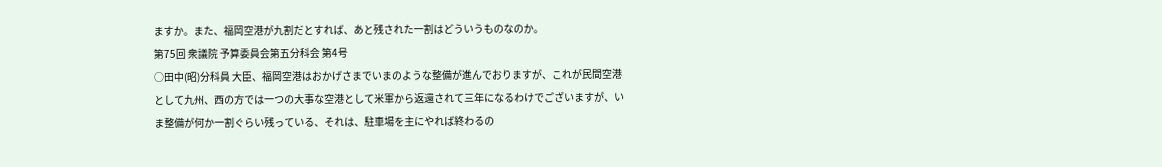ますか。また、福岡空港が九割だとすれば、あと残された一割はどういうものなのか。
第75回 衆議院 予算委員会第五分科会 第4号
○田中(昭)分科員 大臣、福岡空港はおかげさまでいまのような整備が進んでおりますが、これが民間空港として九州、西の方では一つの大事な空港として米軍から返還されて三年になるわけでございますが、いま整備が何か一割ぐらい残っている、それは、駐車場を主にやれば終わるの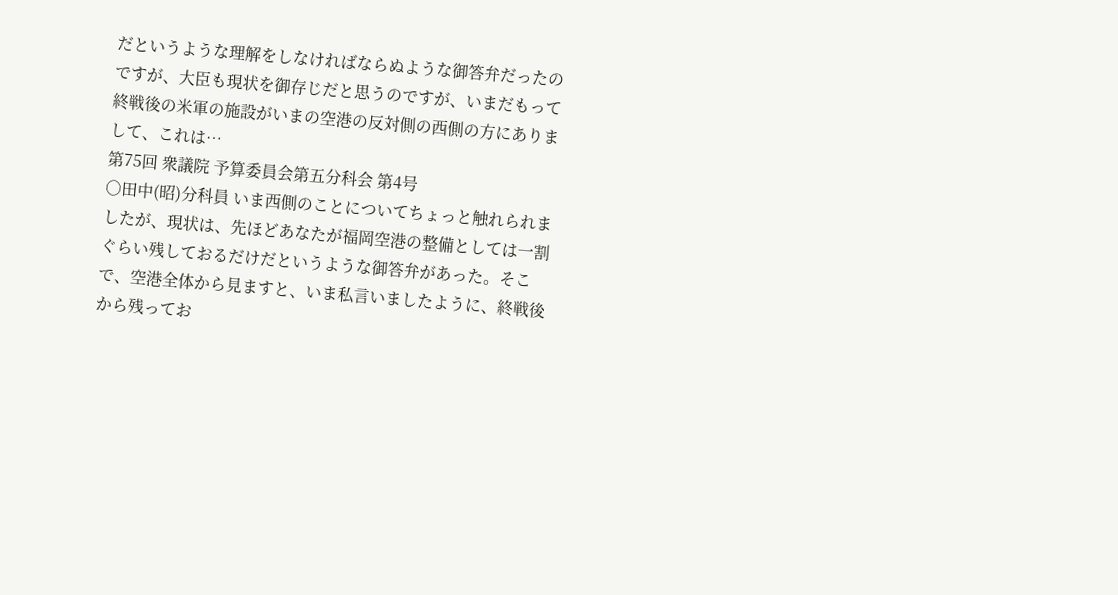だというような理解をしなければならぬような御答弁だったのですが、大臣も現状を御存じだと思うのですが、いまだもって終戦後の米軍の施設がいまの空港の反対側の西側の方にありまして、これは…
第75回 衆議院 予算委員会第五分科会 第4号
○田中(昭)分科員 いま西側のことについてちょっと触れられましたが、現状は、先ほどあなたが福岡空港の整備としては一割ぐらい残しておるだけだというような御答弁があった。そこで、空港全体から見ますと、いま私言いましたように、終戦後から残ってお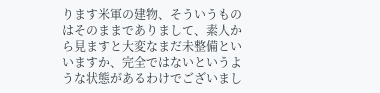ります米軍の建物、そういうものはそのままでありまして、素人から見ますと大変なまだ未整備といいますか、完全ではないというような状態があるわけでございまし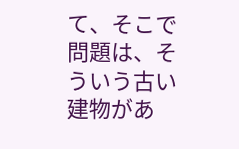て、そこで問題は、そういう古い建物があ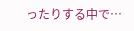ったりする中で…